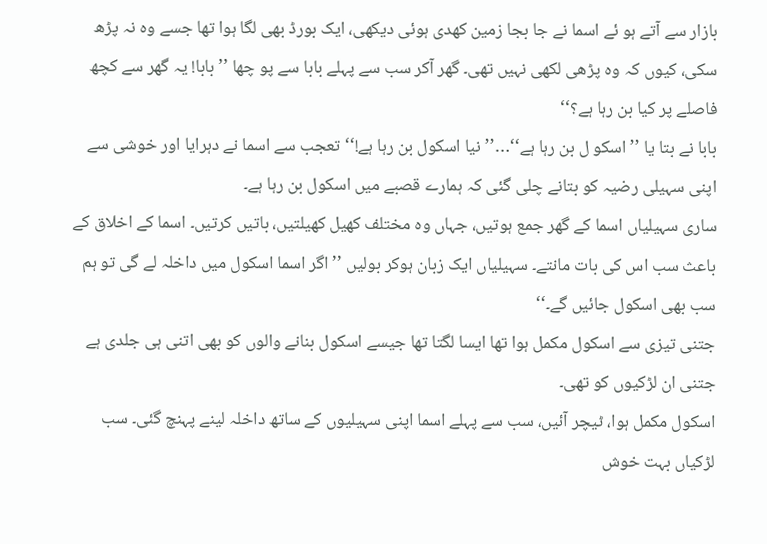بازار سے آتے ہو ئے اسما نے جا بجا زمین کھدی ہوئی دیکھی، ایک بورڈ بھی لگا ہوا تھا جسے وہ نہ پڑھ سکی، کیوں کہ وہ پڑھی لکھی نہیں تھی۔ گھر آکر سب سے پہلے بابا سے پو چھا ’’بابا! یہ گھر سے کچھ فاصلے پر کیا بن رہا ہے؟‘‘
بابا نے بتا یا ’’اسکو ل بن رہا ہے‘‘…’’نیا اسکول بن رہا ہے!‘‘ تعجب سے اسما نے دہرایا اور خوشی سے اپنی سہیلی رضیہ کو بتانے چلی گئی کہ ہمارے قصبے میں اسکول بن رہا ہے۔
ساری سہیلیاں اسما کے گھر جمع ہوتیں، جہاں وہ مختلف کھیل کھیلتیں، باتیں کرتیں۔ اسما کے اخلاق کے باعث سب اس کی بات مانتے۔ سہیلیاں ایک زبان ہوکر بولیں ’’اگر اسما اسکول میں داخلہ لے گی تو ہم سب بھی اسکول جائیں گے۔‘‘
جتنی تیزی سے اسکول مکمل ہوا تھا ایسا لگتا تھا جیسے اسکول بنانے والوں کو بھی اتنی ہی جلدی ہے جتنی ان لڑکیوں کو تھی۔
اسکول مکمل ہوا، ٹیچر آئیں، سب سے پہلے اسما اپنی سہیلیوں کے ساتھ داخلہ لینے پہنچ گئی۔ سب لڑکیاں بہت خوش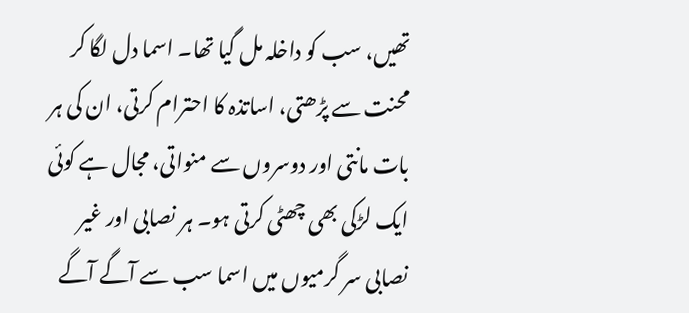تھیں، سب کو داخلہ مل گیا تھا۔ اسما دل لگا کر محنت سے پڑھتی، اساتذہ کا احترام کرتی، ان کی ہر بات مانتی اور دوسروں سے منواتی، مجال ہے کوئی ایک لڑکی بھی چھٹی کرتی ہو۔ ہر نصابی اور غیر نصابی سر گرمیوں میں اسما سب سے آگے آگے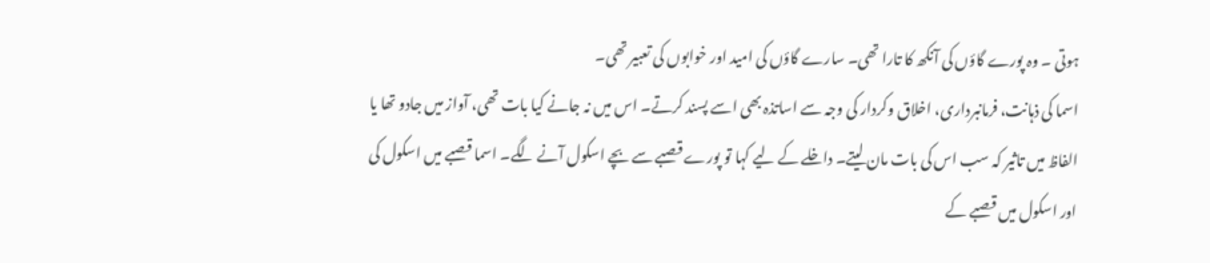ہوتی ۔ وہ پورے گاؤں کی آنکھ کا تارا تھی۔ سارے گاؤں کی امید اور خوابوں کی تعبیر تھی۔
اسما کی ذہانت، فرمانبرداری، اخلاق وکردار کی وجہ سے اساتذہ بھی اسے پسند کرتے۔ اس میں نہ جانے کیا بات تھی، آواز میں جادو تھا یا الفاظ میں تاثیر کہ سب اس کی بات مان لیتے۔ داخلے کے لیے کہا تو پورے قصبے سے بچے اسکول آنے لگے۔ اسما قصبے میں اسکول کی اور اسکول میں قصبے کے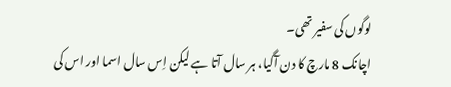لوگوں کی سفیر تھی۔
اچانک 8 مارچ کا دن آگیا، ہر سال آتا ہے لیکن اِس سال اسما اور اس کی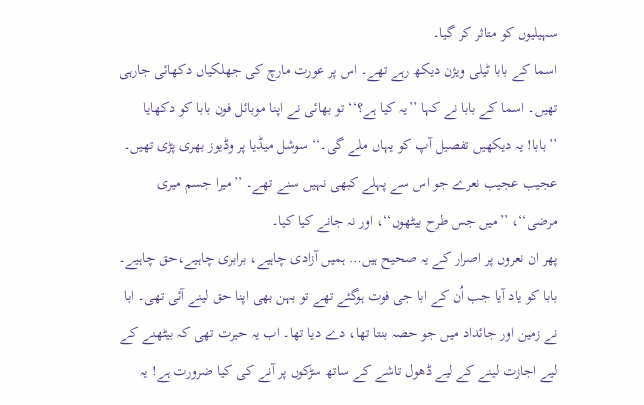سہیلیوں کو متاثر کر گیا۔
اسما کے بابا ٹیلی ویژن دیکھ رہے تھے۔ اس پر عورت مارچ کی جھلکیاں دکھائی جارہی تھیں۔ اسما کے بابا نے کہا ’’یہ کیا ہے؟‘‘ تو بھائی نے اپنا موبائل فون بابا کو دکھایا ’’بابا! یہ دیکھیں تفصیل آپ کو یہاں ملے گی۔‘‘ سوشل میڈیا پر وڈیوز بھری پڑی تھیں۔ عجیب عجیب نعرے جو اس سے پہلے کبھی نہیں سنے تھے۔ ’’میرا جسم میری مرضی‘‘، ’’میں جس طرح بیٹھوں‘‘، اور نہ جانے کیا کیا۔
پھر ان نعروں پر اصرار کے یہ صحیح ہیں… ہمیں آزادی چاہیے، برابری چاہیے،حق چاہیے۔
بابا کو یاد آیا جب اُن کے ابا جی فوت ہوگئے تھے تو بہن بھی اپنا حق لینے آئی تھی۔ ابا نے زمین اور جائداد میں جو حصہ بنتا تھا، دے دیا تھا۔ اب یہ حیرت تھی کہ بیٹھنے کے لیے اجازت لینے کے لیے ڈھول تاشے کے ساتھ سڑکوں پر آنے کی کیا ضرورت ہے! یہ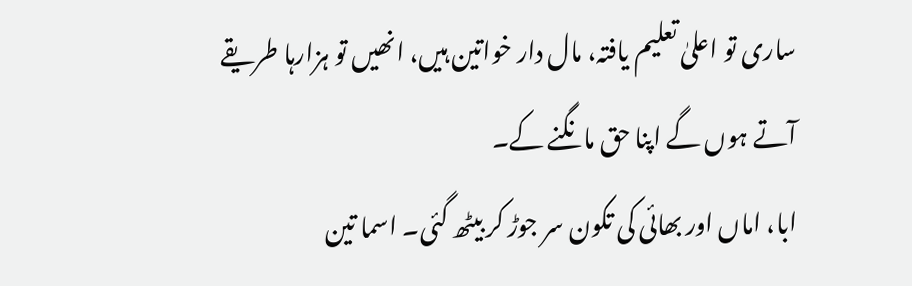ساری تو اعلیٰ تعلیم یافتہ، مال دار خواتین ہیں، انھیں تو ہزارہا طریقے آتے ہوں گے اپنا حق مانگنے کے۔
ابا، اماں اور بھائی کی تکون سر جوڑ کر بیٹھ گئی۔ اسما تین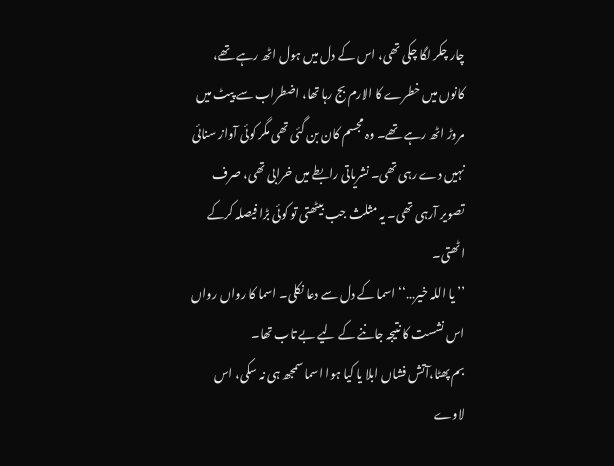چار چکر لگا چکی تھی، اس کے دل میں ہول اٹھ رہے تھے، کانوں میں خطرے کا الارم بج رہا تھا، اضطراب سے پیٹ میں مروڑ اٹھ رہے تھے۔ وہ مجسم کان بن گئی تھی مگر کوئی آواز سنائی نہیں دے رہی تھی۔ نشریاتی رابطے میں خرابی تھی، صرف تصویر آرہی تھی۔ یہ مثلث جب بیٹھتی تو کوئی بڑا فیصلہ کرکے اٹھتی۔
’’یا اللہ خیر…‘‘ اسما کے دل سے دعا نکلی۔ اسما کا رواں رواں اس نشست کا نتیجہ جاننے کے لیے بے تاب تھا۔
بم پھٹا،آتش فشاں ابلا یا کیا ہوا اسما سمجھ ہی نہ سکی، اس لاوے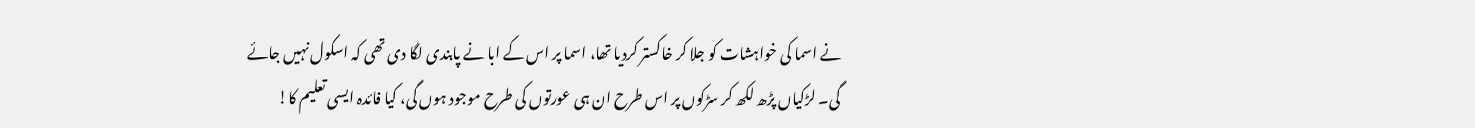نے اسما کی خواہشات کو جلا کر خاکستر کردیا تھا، اسما پر اس کے ابا نے پابندی لگا دی تھی کہ اسکول نہیں جائے گی۔ لڑکیاں پڑھ لکھ کر سڑکوں پر اس طرح ان ہی عورتوں کی طرح موجود ہوں گی، کیا فائدہ ایسی تعلیم کا!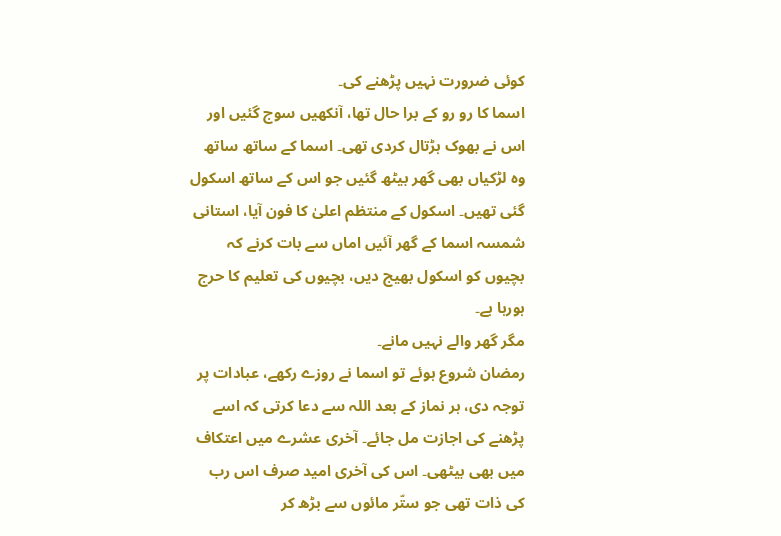کوئی ضرورت نہیں پڑھنے کی۔
اسما کا رو رو کے برا حال تھا، آنکھیں سوج گئیں اور اس نے بھوک ہڑتال کردی تھی۔ اسما کے ساتھ ساتھ وہ لڑکیاں بھی گھر بیٹھ گئیں جو اس کے ساتھ اسکول گئی تھیں۔ اسکول کے منتظم اعلیٰ کا فون آیا، استانی شمسہ اسما کے گھر آئیں اماں سے بات کرنے کہ بچیوں کو اسکول بھیج دیں، بچیوں کی تعلیم کا حرج ہورہا ہے۔
مگر گھر والے نہیں مانے۔
رمضان شروع ہوئے تو اسما نے روزے رکھے، عبادات پر توجہ دی، ہر نماز کے بعد اللہ سے دعا کرتی کہ اسے پڑھنے کی اجازت مل جائے۔ آخری عشرے میں اعتکاف میں بھی بیٹھی۔ اس کی آخری امید صرف اس رب کی ذات تھی جو ستّر مائوں سے بڑھ کر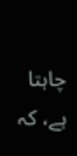چاہتا ہے، کہ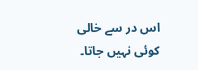اس در سے خالی کوئی نہیں جاتا۔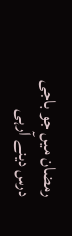رمضان میں جو باجی درس دینے آرہی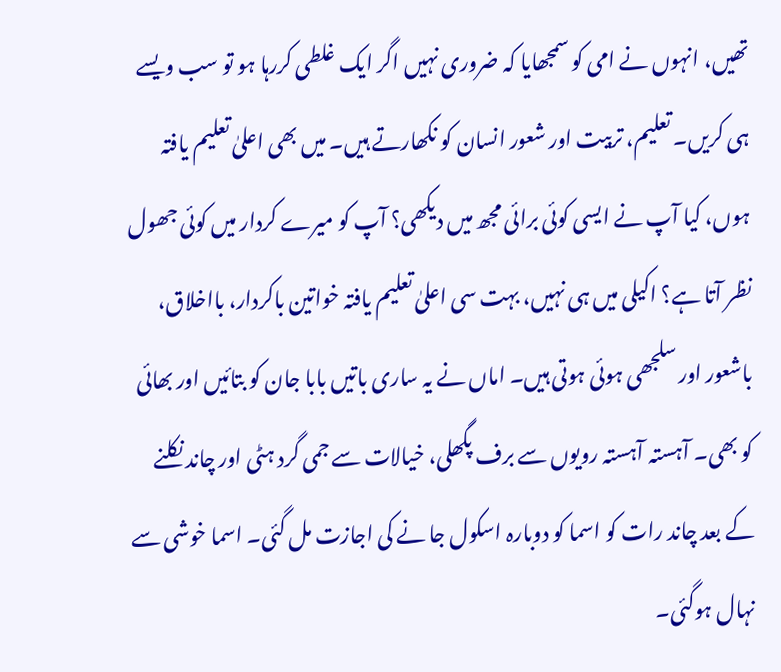تھیں، انہوں نے امی کو سمجھایا کہ ضروری نہیں اگر ایک غلطی کررہا ہو تو سب ویسے ہی کریں۔ تعلیم، تربیت اور شعور انسان کو نکھارتے ہیں۔ میں بھی اعلیٰ تعلیم یافتہ ہوں، کیا آپ نے ایسی کوئی برائی مجھ میں دیکھی؟ آپ کو میرے کردار میں کوئی جھول نظر آتا ہے؟ اکیلی میں ہی نہیں، بہت سی اعلیٰ تعلیم یافتہ خواتین باکردار، بااخلاق، باشعور اور سلجھی ہوئی ہوتی ہیں۔ اماں نے یہ ساری باتیں بابا جان کو بتائیں اور بھائی کو بھی۔ آہستہ آہستہ رویوں سے برف پگھلی، خیالات سے جمی گرد ہٹی اور چاند نکلنے کے بعد چاند رات کو اسما کو دوبارہ اسکول جا نے کی اجازت مل گئی۔ اسما خوشی سے نہال ہوگئی۔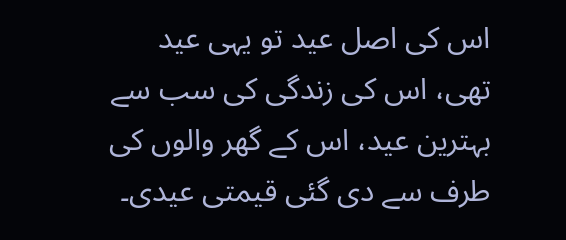اس کی اصل عید تو یہی عید تھی، اس کی زندگی کی سب سے بہترین عید، اس کے گھر والوں کی طرف سے دی گئی قیمتی عیدی۔